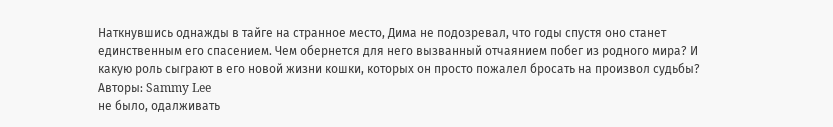Наткнувшись однажды в тайге на странное место, Дима не подозревал, что годы спустя оно станет единственным его спасением. Чем обернется для него вызванный отчаянием побег из родного мира? И какую роль сыграют в его новой жизни кошки, которых он просто пожалел бросать на произвол судьбы?
Авторы: Sammy Lee
не было, одалживать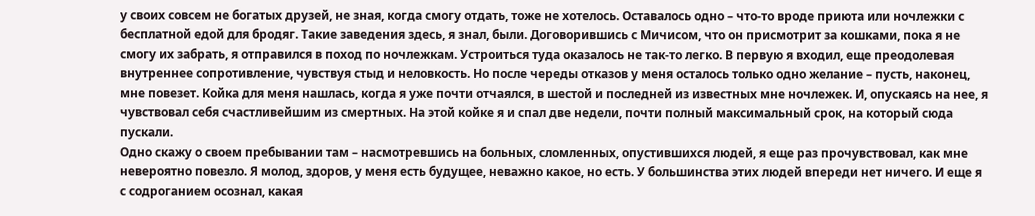у своих совсем не богатых друзей, не зная, когда смогу отдать, тоже не хотелось. Оставалось одно – что-то вроде приюта или ночлежки с бесплатной едой для бродяг. Такие заведения здесь, я знал, были. Договорившись с Мичисом, что он присмотрит за кошками, пока я не смогу их забрать, я отправился в поход по ночлежкам. Устроиться туда оказалось не так-то легко. В первую я входил, еще преодолевая внутреннее сопротивление, чувствуя стыд и неловкость. Но после череды отказов у меня осталось только одно желание – пусть, наконец, мне повезет. Койка для меня нашлась, когда я уже почти отчаялся, в шестой и последней из известных мне ночлежек. И, опускаясь на нее, я чувствовал себя счастливейшим из смертных. На этой койке я и спал две недели, почти полный максимальный срок, на который сюда пускали.
Одно скажу о своем пребывании там – насмотревшись на больных, сломленных, опустившихся людей, я еще раз прочувствовал, как мне невероятно повезло. Я молод, здоров, у меня есть будущее, неважно какое, но есть. У большинства этих людей впереди нет ничего. И еще я с содроганием осознал, какая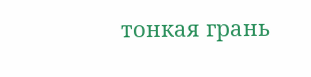тонкая грань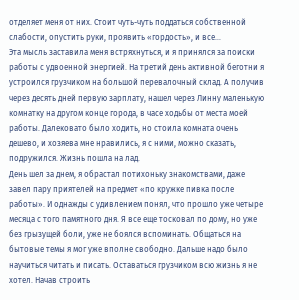отделяет меня от них. Стоит чуть-чуть поддаться собственной слабости, опустить руки, проявить «гордость», и все…
Эта мысль заставила меня встряхнуться, и я принялся за поиски работы с удвоенной энергией. На третий день активной беготни я устроился грузчиком на большой перевалочный склад. А получив через десять дней первую зарплату, нашел через Линну маленькую комнатку на другом конце города, в часе ходьбы от места моей работы. Далековато было ходить, но стоила комната очень дешево, и хозяева мне нравились, я с ними, можно сказать, подружился. Жизнь пошла на лад.
День шел за днем, я обрастал потихоньку знакомствами, даже завел пару приятелей на предмет «по кружке пивка после работы». И однажды с удивлением понял, что прошло уже четыре месяца с того памятного дня. Я все еще тосковал по дому, но уже без грызущей боли, уже не боялся вспоминать. Общаться на бытовые темы я мог уже вполне свободно. Дальше надо было научиться читать и писать. Оставаться грузчиком всю жизнь я не хотел. Начав строить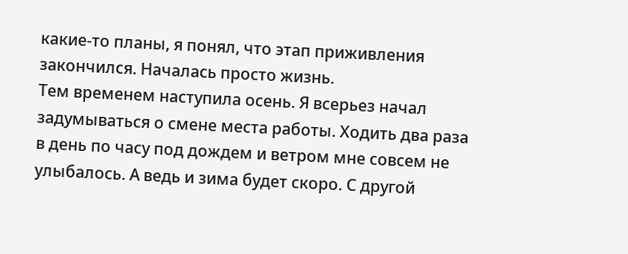какие-то планы, я понял, что этап приживления закончился. Началась просто жизнь.
Тем временем наступила осень. Я всерьез начал задумываться о смене места работы. Ходить два раза в день по часу под дождем и ветром мне совсем не улыбалось. А ведь и зима будет скоро. С другой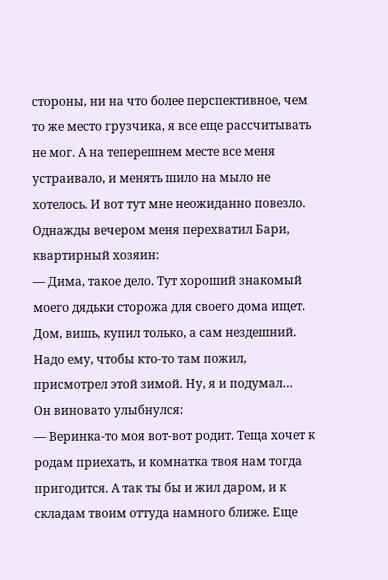стороны, ни на что более перспективное, чем то же место грузчика, я все еще рассчитывать не мог. А на теперешнем месте все меня устраивало, и менять шило на мыло не хотелось. И вот тут мне неожиданно повезло.
Однажды вечером меня перехватил Бари, квартирный хозяин:
— Дима, такое дело. Тут хороший знакомый моего дядьки сторожа для своего дома ищет. Дом, вишь, купил только, а сам нездешний. Надо ему, чтобы кто-то там пожил, присмотрел этой зимой. Ну, я и подумал…
Он виновато улыбнулся:
— Веринка-то моя вот-вот родит. Теща хочет к родам приехать, и комнатка твоя нам тогда пригодится. А так ты бы и жил даром, и к складам твоим оттуда намного ближе. Еще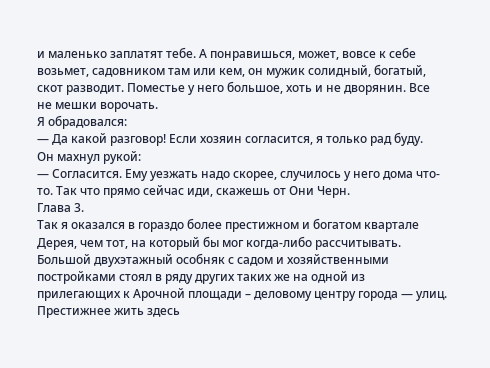и маленько заплатят тебе. А понравишься, может, вовсе к себе возьмет, садовником там или кем, он мужик солидный, богатый, скот разводит. Поместье у него большое, хоть и не дворянин. Все не мешки ворочать.
Я обрадовался:
— Да какой разговор! Если хозяин согласится, я только рад буду.
Он махнул рукой:
— Согласится. Ему уезжать надо скорее, случилось у него дома что-то. Так что прямо сейчас иди, скажешь от Они Черн.
Глава 3.
Так я оказался в гораздо более престижном и богатом квартале Дерея, чем тот, на который бы мог когда-либо рассчитывать. Большой двухэтажный особняк с садом и хозяйственными постройками стоял в ряду других таких же на одной из прилегающих к Арочной площади – деловому центру города — улиц. Престижнее жить здесь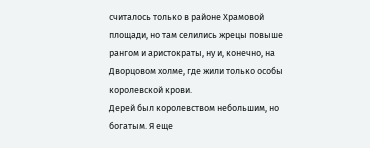считалось только в районе Храмовой площади, но там селились жрецы повыше рангом и аристократы, ну и, конечно, на Дворцовом холме, где жили только особы королевской крови.
Дерей был королевством небольшим, но богатым. Я еще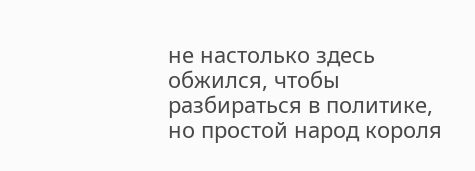не настолько здесь обжился, чтобы разбираться в политике, но простой народ короля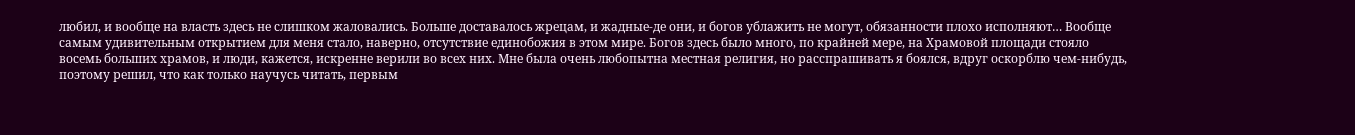любил, и вообще на власть здесь не слишком жаловались. Больше доставалось жрецам, и жадные-де они, и богов ублажить не могут, обязанности плохо исполняют… Вообще самым удивительным открытием для меня стало, наверно, отсутствие единобожия в этом мире. Богов здесь было много, по крайней мере, на Храмовой площади стояло восемь больших храмов, и люди, кажется, искренне верили во всех них. Мне была очень любопытна местная религия, но расспрашивать я боялся, вдруг оскорблю чем-нибудь, поэтому решил, что как только научусь читать, первым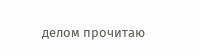делом прочитаю